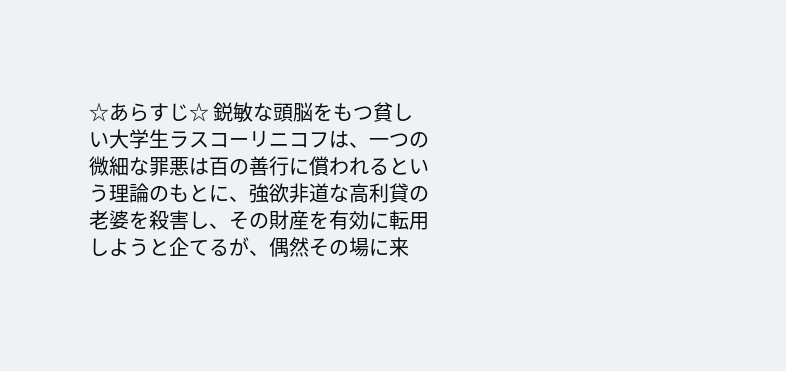☆あらすじ☆ 鋭敏な頭脳をもつ貧しい大学生ラスコーリニコフは、一つの微細な罪悪は百の善行に償われるという理論のもとに、強欲非道な高利貸の老婆を殺害し、その財産を有効に転用しようと企てるが、偶然その場に来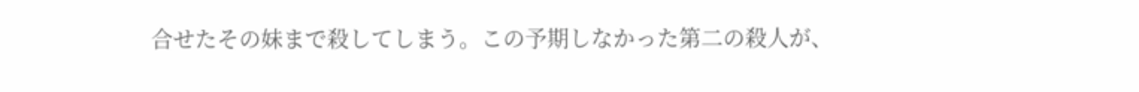合せたその妹まで殺してしまう。この予期しなかった第二の殺人が、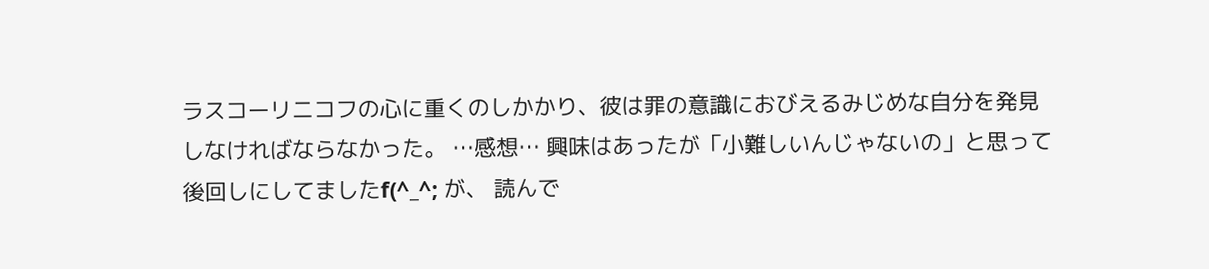ラスコーリニコフの心に重くのしかかり、彼は罪の意識におびえるみじめな自分を発見しなければならなかった。 …感想… 興味はあったが「小難しいんじゃないの」と思って後回しにしてましたf(^_^; が、 読んで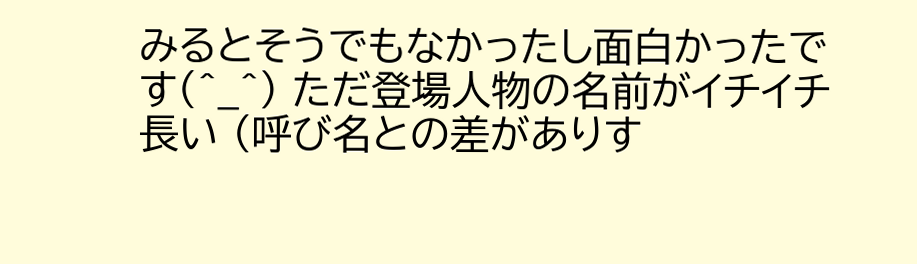みるとそうでもなかったし面白かったです(^_^) ただ登場人物の名前がイチイチ長い (呼び名との差がありす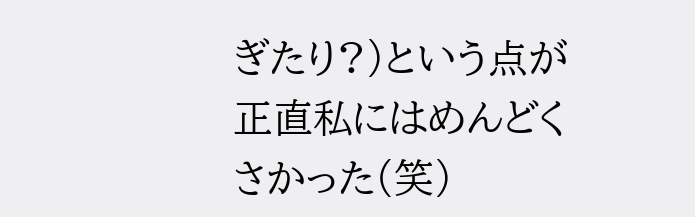ぎたり?)という点が 正直私にはめんどくさかった(笑)